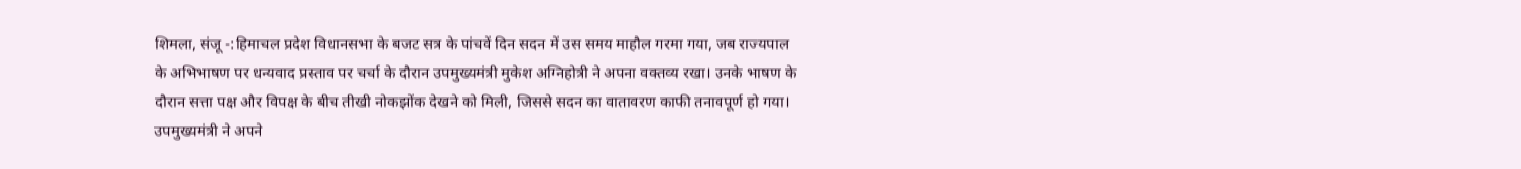शिमला, संजू -:हिमाचल प्रदेश विधानसभा के बजट सत्र के पांचवें दिन सदन में उस समय माहौल गरमा गया, जब राज्यपाल के अभिभाषण पर धन्यवाद प्रस्ताव पर चर्चा के दौरान उपमुख्यमंत्री मुकेश अग्निहोत्री ने अपना वक्तव्य रखा। उनके भाषण के दौरान सत्ता पक्ष और विपक्ष के बीच तीखी नोकझोंक देखने को मिली, जिससे सदन का वातावरण काफी तनावपूर्ण हो गया।
उपमुख्यमंत्री ने अपने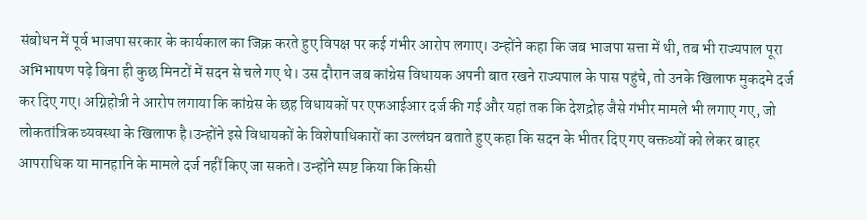संबोधन में पूर्व भाजपा सरकार के कार्यकाल का जिक्र करते हुए विपक्ष पर कई गंभीर आरोप लगाए। उन्होंने कहा कि जब भाजपा सत्ता में थी, तब भी राज्यपाल पूरा अभिभाषण पढ़े बिना ही कुछ मिनटों में सदन से चले गए थे। उस दौरान जब कांग्रेस विधायक अपनी बात रखने राज्यपाल के पास पहुंचे, तो उनके खिलाफ मुकदमे दर्ज कर दिए गए। अग्निहोत्री ने आरोप लगाया कि कांग्रेस के छह विधायकों पर एफआईआर दर्ज की गई और यहां तक कि देशद्रोह जैसे गंभीर मामले भी लगाए गए, जो लोकतांत्रिक व्यवस्था के खिलाफ है।उन्होंने इसे विधायकों के विशेषाधिकारों का उल्लंघन बताते हुए कहा कि सदन के भीतर दिए गए वक्तव्यों को लेकर बाहर आपराधिक या मानहानि के मामले दर्ज नहीं किए जा सकते। उन्होंने स्पष्ट किया कि किसी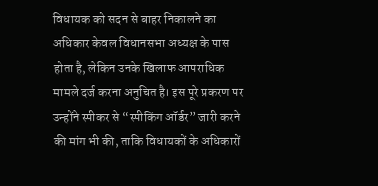विधायक को सदन से बाहर निकालने का अधिकार केवल विधानसभा अध्यक्ष के पास होता है, लेकिन उनके खिलाफ आपराधिक मामले दर्ज करना अनुचित है। इस पूरे प्रकरण पर उन्होंने स्पीकर से “स्पीकिंग ऑर्डर” जारी करने की मांग भी की, ताकि विधायकों के अधिकारों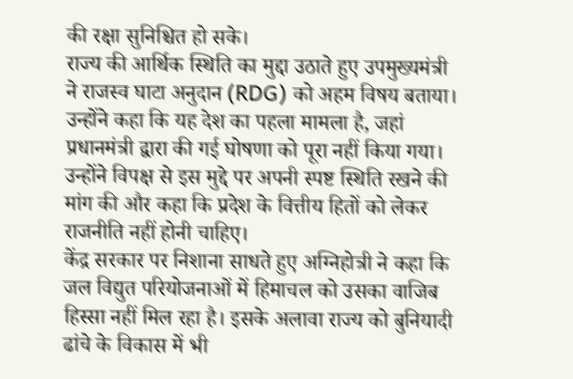की रक्षा सुनिश्चित हो सके।
राज्य की आर्थिक स्थिति का मुद्दा उठाते हुए उपमुख्यमंत्री ने राजस्व घाटा अनुदान (RDG) को अहम विषय बताया। उन्होंने कहा कि यह देश का पहला मामला है, जहां प्रधानमंत्री द्वारा की गई घोषणा को पूरा नहीं किया गया। उन्होंने विपक्ष से इस मुद्दे पर अपनी स्पष्ट स्थिति रखने की मांग की और कहा कि प्रदेश के वित्तीय हितों को लेकर राजनीति नहीं होनी चाहिए।
केंद्र सरकार पर निशाना साधते हुए अग्निहोत्री ने कहा कि जल विद्युत परियोजनाओं में हिमाचल को उसका वाजिब हिस्सा नहीं मिल रहा है। इसके अलावा राज्य को बुनियादी ढांचे के विकास में भी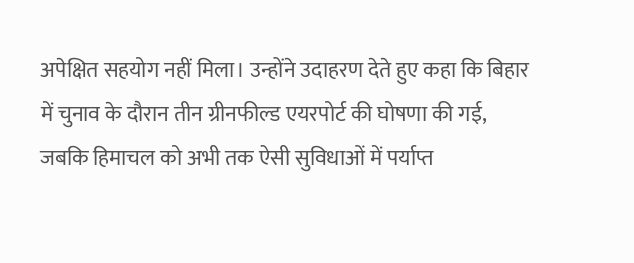अपेक्षित सहयोग नहीं मिला। उन्होंने उदाहरण देते हुए कहा कि बिहार में चुनाव के दौरान तीन ग्रीनफील्ड एयरपोर्ट की घोषणा की गई, जबकि हिमाचल को अभी तक ऐसी सुविधाओं में पर्याप्त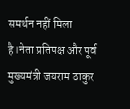समर्थन नहीं मिला है।नेता प्रतिपक्ष और पूर्व मुख्यमंत्री जयराम ठाकुर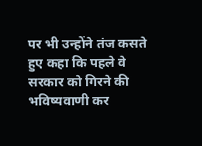पर भी उन्होंने तंज कसते हुए कहा कि पहले वे सरकार को गिरने की भविष्यवाणी कर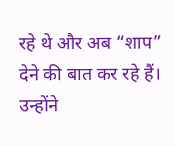रहे थे और अब “शाप” देने की बात कर रहे हैं। उन्होंने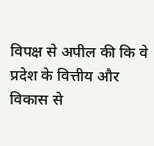विपक्ष से अपील की कि वे प्रदेश के वित्तीय और विकास से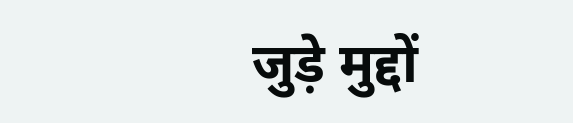जुड़े मुद्दों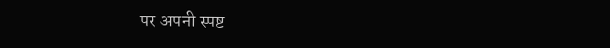पर अपनी स्पष्ट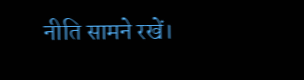नीति सामने रखें।